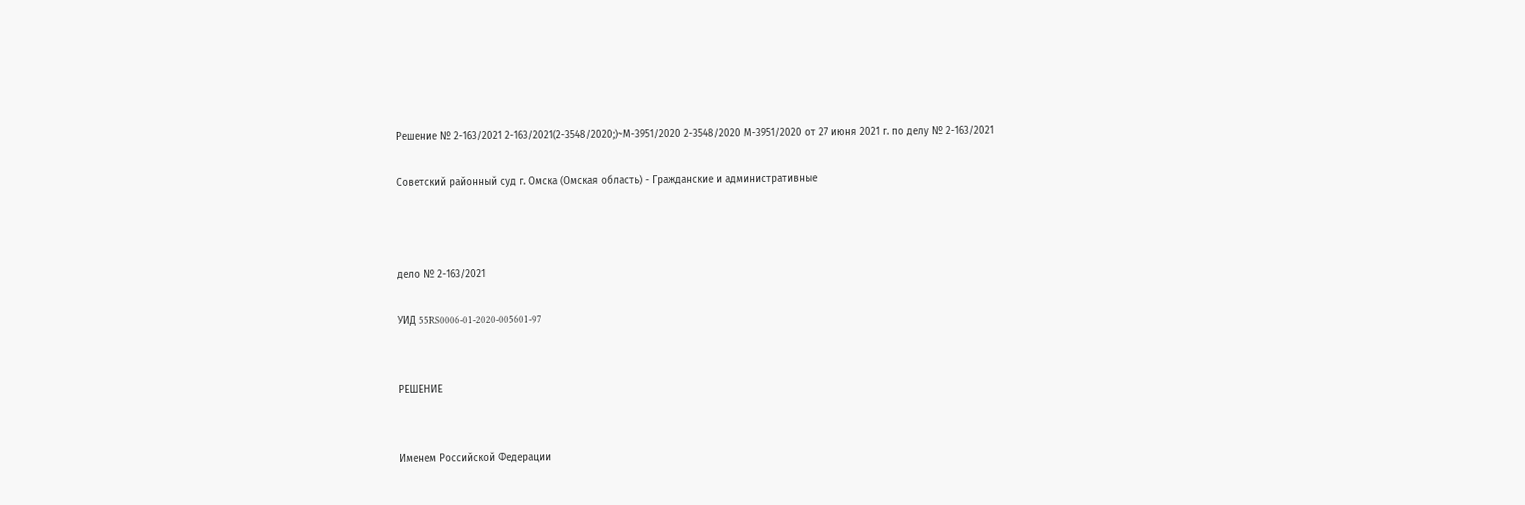Решение № 2-163/2021 2-163/2021(2-3548/2020;)~М-3951/2020 2-3548/2020 М-3951/2020 от 27 июня 2021 г. по делу № 2-163/2021

Советский районный суд г. Омска (Омская область) - Гражданские и административные



дело № 2-163/2021

УИД 55RS0006-01-2020-005601-97


РЕШЕНИЕ


Именем Российской Федерации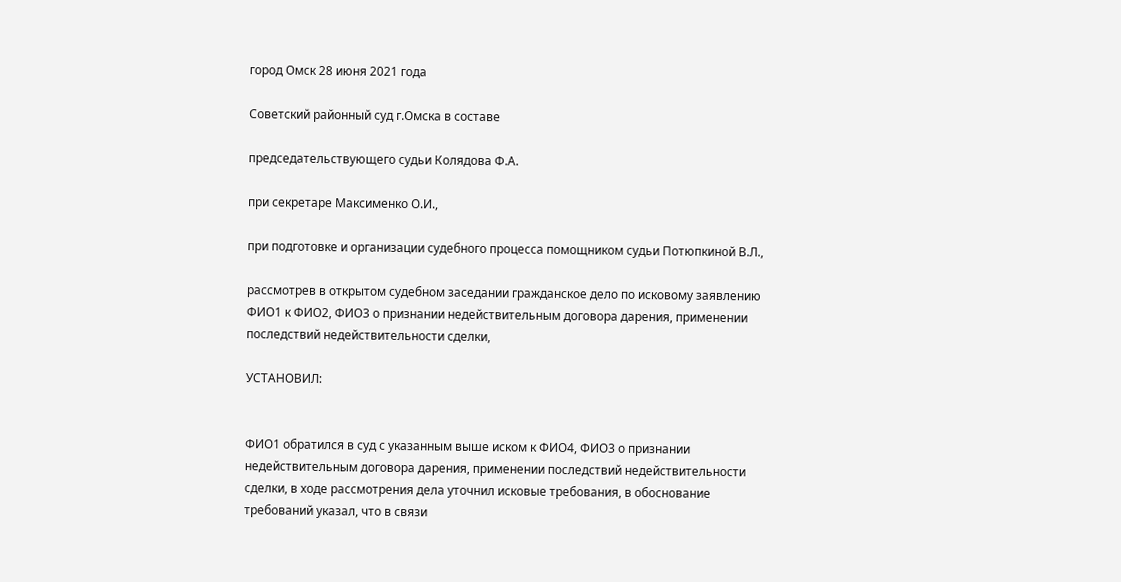город Омск 28 июня 2021 года

Советский районный суд г.Омска в составе

председательствующего судьи Колядова Ф.А.

при секретаре Максименко О.И.,

при подготовке и организации судебного процесса помощником судьи Потюпкиной В.Л.,

рассмотрев в открытом судебном заседании гражданское дело по исковому заявлению ФИО1 к ФИО2, ФИО3 о признании недействительным договора дарения, применении последствий недействительности сделки,

УСТАНОВИЛ:


ФИО1 обратился в суд с указанным выше иском к ФИО4, ФИО3 о признании недействительным договора дарения, применении последствий недействительности сделки, в ходе рассмотрения дела уточнил исковые требования, в обоснование требований указал, что в связи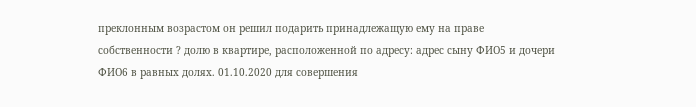преклонным возрастом он решил подарить принадлежащую ему на праве собственности ? долю в квартире, расположенной по адресу: адрес сыну ФИО5 и дочери ФИО6 в равных долях. 01.10.2020 для совершения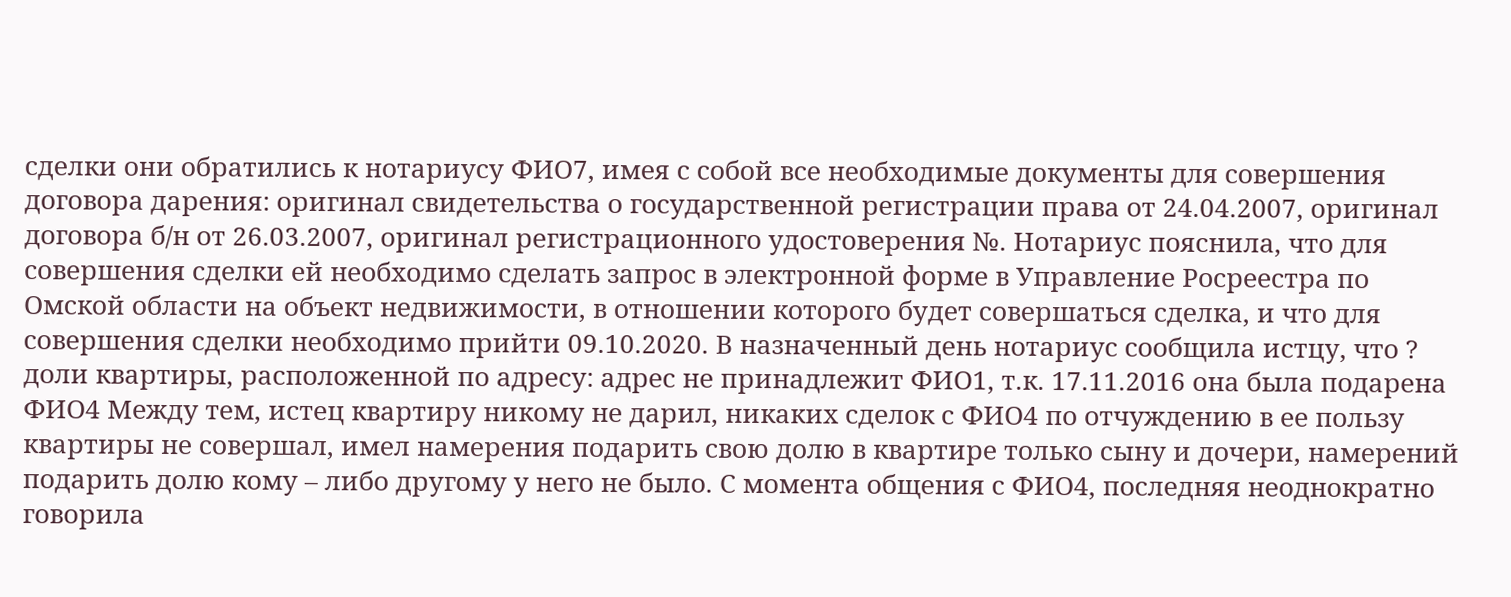сделки они обратились к нотариусу ФИО7, имея с собой все необходимые документы для совершения договора дарения: оригинал свидетельства о государственной регистрации права от 24.04.2007, оригинал договора б/н от 26.03.2007, оригинал регистрационного удостоверения №. Нотариус пояснила, что для совершения сделки ей необходимо сделать запрос в электронной форме в Управление Росреестра по Омской области на объект недвижимости, в отношении которого будет совершаться сделка, и что для совершения сделки необходимо прийти 09.10.2020. В назначенный день нотариус сообщила истцу, что ? доли квартиры, расположенной по адресу: адрес не принадлежит ФИО1, т.к. 17.11.2016 она была подарена ФИО4 Между тем, истец квартиру никому не дарил, никаких сделок с ФИО4 по отчуждению в ее пользу квартиры не совершал, имел намерения подарить свою долю в квартире только сыну и дочери, намерений подарить долю кому – либо другому у него не было. С момента общения с ФИО4, последняя неоднократно говорила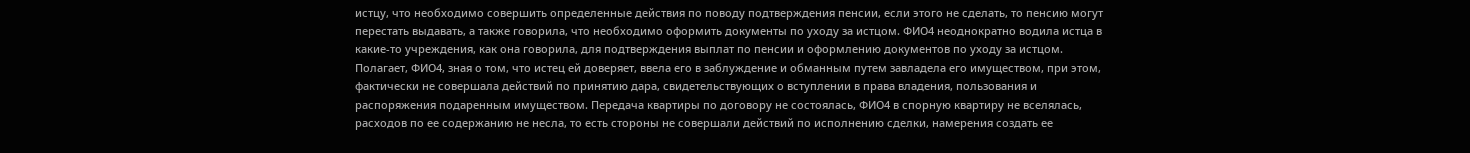истцу, что необходимо совершить определенные действия по поводу подтверждения пенсии, если этого не сделать, то пенсию могут перестать выдавать, а также говорила, что необходимо оформить документы по уходу за истцом. ФИО4 неоднократно водила истца в какие-то учреждения, как она говорила, для подтверждения выплат по пенсии и оформлению документов по уходу за истцом. Полагает, ФИО4, зная о том, что истец ей доверяет, ввела его в заблуждение и обманным путем завладела его имуществом, при этом, фактически не совершала действий по принятию дара, свидетельствующих о вступлении в права владения, пользования и распоряжения подаренным имуществом. Передача квартиры по договору не состоялась, ФИО4 в спорную квартиру не вселялась, расходов по ее содержанию не несла, то есть стороны не совершали действий по исполнению сделки, намерения создать ее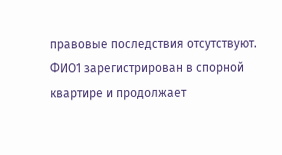правовые последствия отсутствуют. ФИО1 зарегистрирован в спорной квартире и продолжает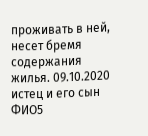проживать в ней, несет бремя содержания жилья. 09.10.2020 истец и его сын ФИО5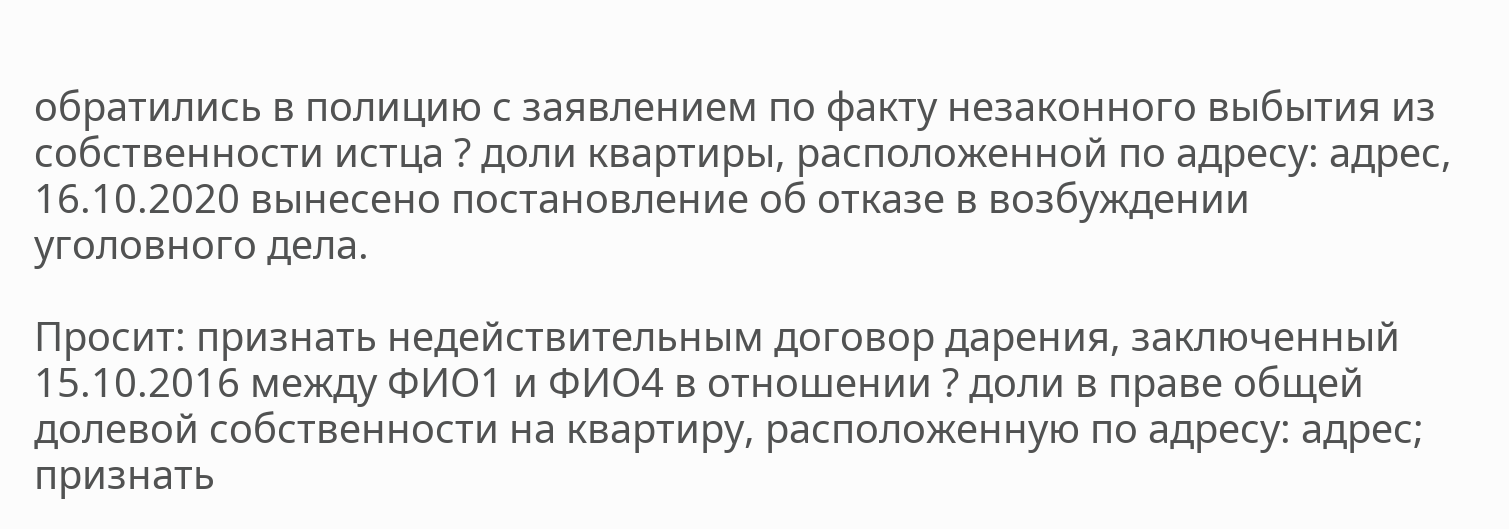обратились в полицию с заявлением по факту незаконного выбытия из собственности истца ? доли квартиры, расположенной по адресу: адрес, 16.10.2020 вынесено постановление об отказе в возбуждении уголовного дела.

Просит: признать недействительным договор дарения, заключенный 15.10.2016 между ФИО1 и ФИО4 в отношении ? доли в праве общей долевой собственности на квартиру, расположенную по адресу: адрес; признать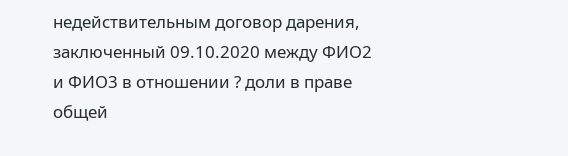недействительным договор дарения, заключенный 09.10.2020 между ФИО2 и ФИО3 в отношении ? доли в праве общей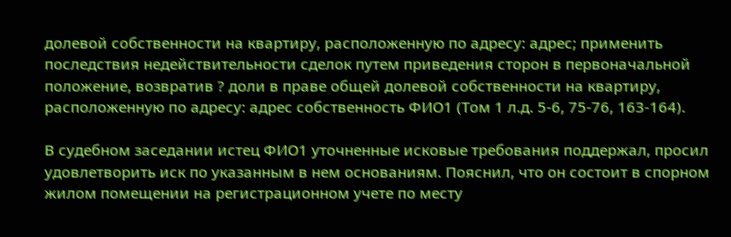долевой собственности на квартиру, расположенную по адресу: адрес; применить последствия недействительности сделок путем приведения сторон в первоначальной положение, возвратив ? доли в праве общей долевой собственности на квартиру, расположенную по адресу: адрес собственность ФИО1 (Том 1 л.д. 5-6, 75-76, 163-164).

В судебном заседании истец ФИО1 уточненные исковые требования поддержал, просил удовлетворить иск по указанным в нем основаниям. Пояснил, что он состоит в спорном жилом помещении на регистрационном учете по месту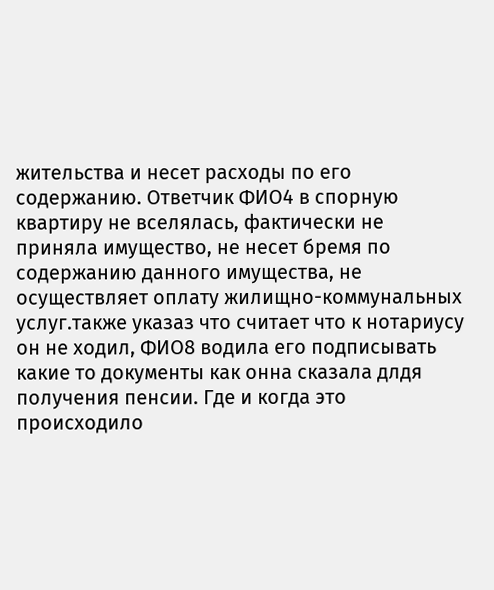жительства и несет расходы по его содержанию. Ответчик ФИО4 в спорную квартиру не вселялась, фактически не приняла имущество, не несет бремя по содержанию данного имущества, не осуществляет оплату жилищно-коммунальных услуг.также указаз что считает что к нотариусу он не ходил, ФИО8 водила его подписывать какие то документы как онна сказала длдя получения пенсии. Где и когда это происходило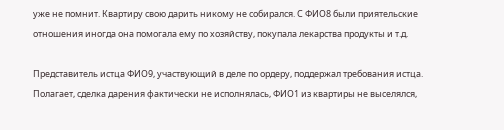уже не помнит. Квартиру свою дарить никому не собирался. С ФИО8 были приятельские отношения иногда она помогала ему по хозяйству, покупала лекарства продукты и т.д.

Представитель истца ФИО9, участвующий в деле по ордеру, поддержал требования истца. Полагает, сделка дарения фактически не исполнялась, ФИО1 из квартиры не выселялся,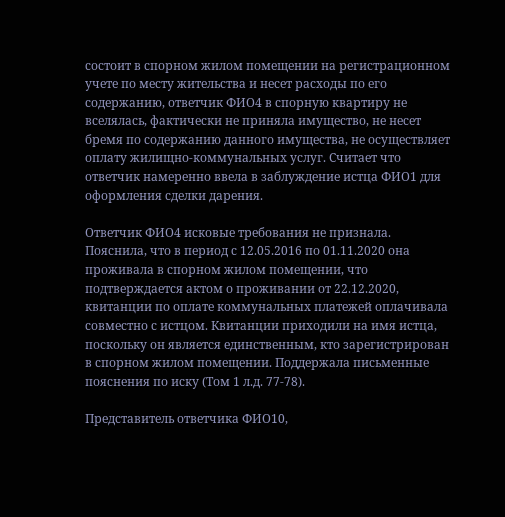состоит в спорном жилом помещении на регистрационном учете по месту жительства и несет расходы по его содержанию, ответчик ФИО4 в спорную квартиру не вселялась, фактически не приняла имущество, не несет бремя по содержанию данного имущества, не осуществляет оплату жилищно-коммунальных услуг. Считает что ответчик намеренно ввела в заблуждение истца ФИО1 для оформления сделки дарения.

Ответчик ФИО4 исковые требования не признала. Пояснила, что в период с 12.05.2016 по 01.11.2020 она проживала в спорном жилом помещении, что подтверждается актом о проживании от 22.12.2020, квитанции по оплате коммунальных платежей оплачивала совместно с истцом. Квитанции приходили на имя истца, поскольку он является единственным, кто зарегистрирован в спорном жилом помещении. Поддержала письменные пояснения по иску (Том 1 л.д. 77-78).

Представитель ответчика ФИО10,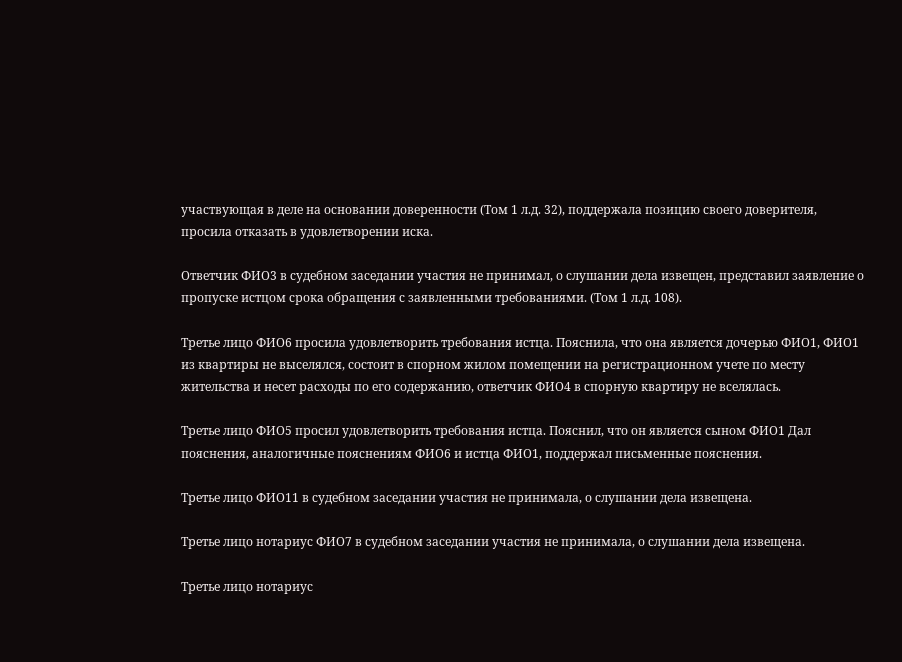участвующая в деле на основании доверенности (Том 1 л.д. 32), поддержала позицию своего доверителя, просила отказать в удовлетворении иска.

Ответчик ФИО3 в судебном заседании участия не принимал, о слушании дела извещен, представил заявление о пропуске истцом срока обращения с заявленными требованиями. (Том 1 л.д. 108).

Третье лицо ФИО6 просила удовлетворить требования истца. Пояснила, что она является дочерью ФИО1, ФИО1 из квартиры не выселялся, состоит в спорном жилом помещении на регистрационном учете по месту жительства и несет расходы по его содержанию, ответчик ФИО4 в спорную квартиру не вселялась.

Третье лицо ФИО5 просил удовлетворить требования истца. Пояснил, что он является сыном ФИО1 Дал пояснения, аналогичные пояснениям ФИО6 и истца ФИО1, поддержал письменные пояснения.

Третье лицо ФИО11 в судебном заседании участия не принимала, о слушании дела извещена.

Третье лицо нотариус ФИО7 в судебном заседании участия не принимала, о слушании дела извещена.

Третье лицо нотариус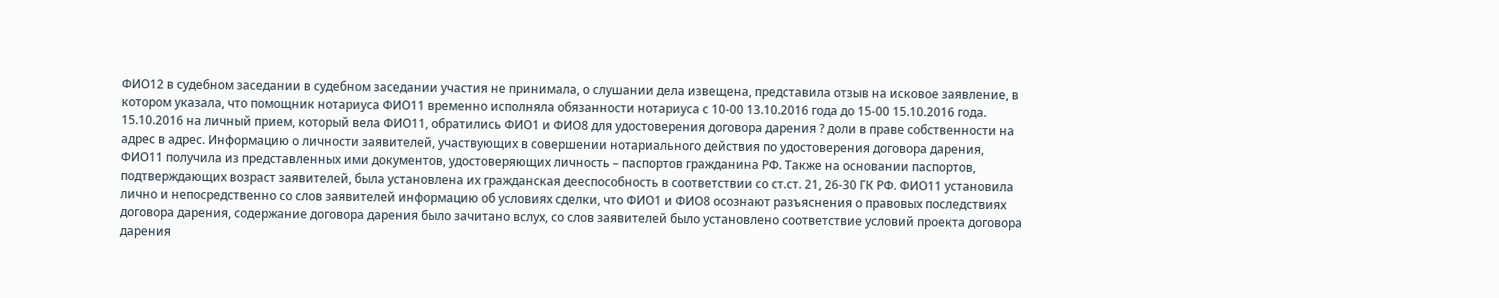ФИО12 в судебном заседании в судебном заседании участия не принимала, о слушании дела извещена, представила отзыв на исковое заявление, в котором указала, что помощник нотариуса ФИО11 временно исполняла обязанности нотариуса с 10-00 13.10.2016 года до 15-00 15.10.2016 года. 15.10.2016 на личный прием, который вела ФИО11, обратились ФИО1 и ФИО8 для удостоверения договора дарения ? доли в праве собственности на адрес в адрес. Информацию о личности заявителей, участвующих в совершении нотариального действия по удостоверения договора дарения, ФИО11 получила из представленных ими документов, удостоверяющих личность – паспортов гражданина РФ. Также на основании паспортов, подтверждающих возраст заявителей, была установлена их гражданская дееспособность в соответствии со ст.ст. 21, 26-30 ГК РФ. ФИО11 установила лично и непосредственно со слов заявителей информацию об условиях сделки, что ФИО1 и ФИО8 осознают разъяснения о правовых последствиях договора дарения, содержание договора дарения было зачитано вслух, со слов заявителей было установлено соответствие условий проекта договора дарения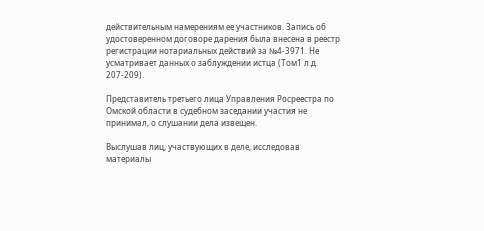действительным намерениям ее участников. Запись об удостоверенном договоре дарения была внесена в реестр регистрации нотариальных действий за №4-3971. Не усматривает данных о заблуждении истца (Том1 л.д. 207-209).

Представитель третьего лица Управления Росреестра по Омской области в судебном заседании участия не принимал, о слушании дела извещен.

Выслушав лиц, участвующих в деле, исследовав материалы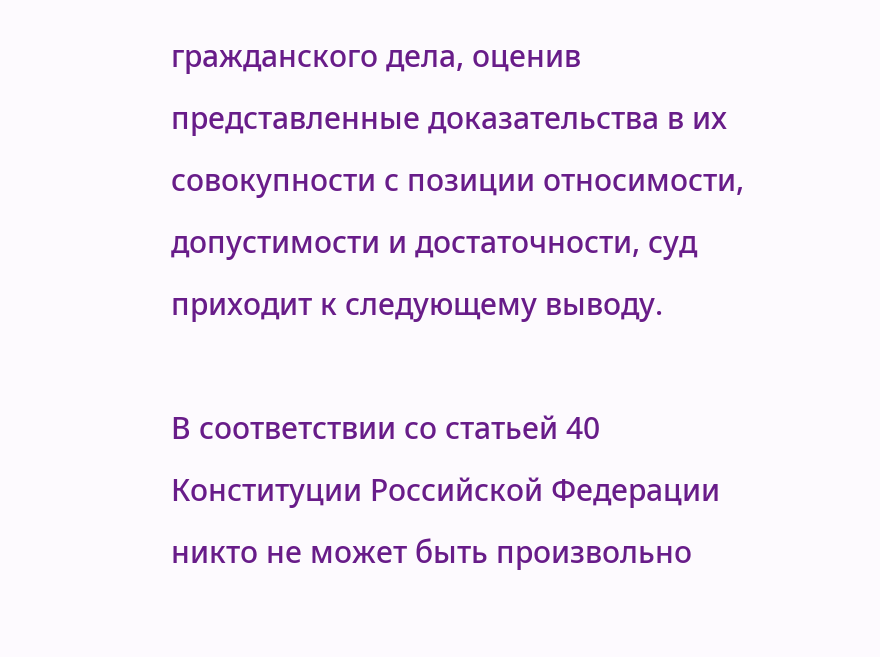гражданского дела, оценив представленные доказательства в их совокупности с позиции относимости, допустимости и достаточности, суд приходит к следующему выводу.

В соответствии со статьей 40 Конституции Российской Федерации никто не может быть произвольно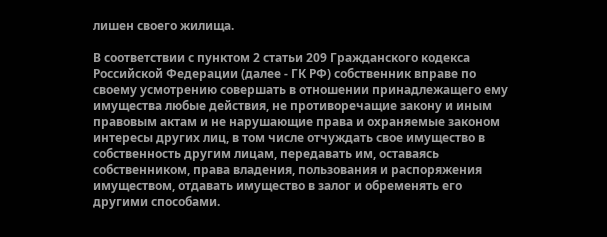лишен своего жилища.

В соответствии с пунктом 2 статьи 209 Гражданского кодекса Российской Федерации (далее - ГК РФ) собственник вправе по своему усмотрению совершать в отношении принадлежащего ему имущества любые действия, не противоречащие закону и иным правовым актам и не нарушающие права и охраняемые законом интересы других лиц, в том числе отчуждать свое имущество в собственность другим лицам, передавать им, оставаясь собственником, права владения, пользования и распоряжения имуществом, отдавать имущество в залог и обременять его другими способами.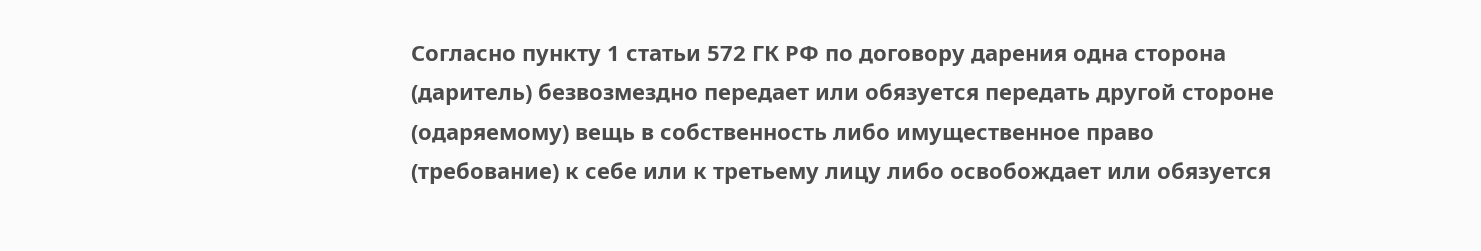Согласно пункту 1 статьи 572 ГК РФ по договору дарения одна сторона (даритель) безвозмездно передает или обязуется передать другой стороне (одаряемому) вещь в собственность либо имущественное право (требование) к себе или к третьему лицу либо освобождает или обязуется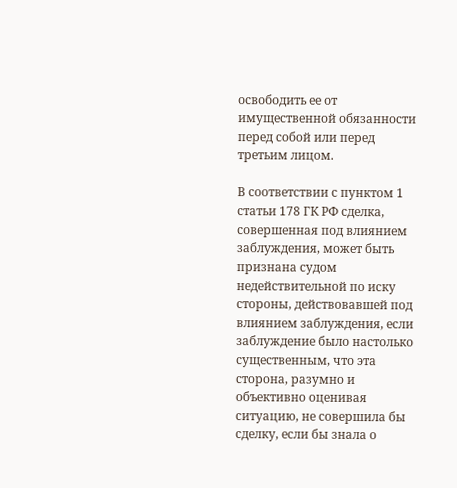освободить ее от имущественной обязанности перед собой или перед третьим лицом.

В соответствии с пунктом 1 статьи 178 ГК РФ сделка, совершенная под влиянием заблуждения, может быть признана судом недействительной по иску стороны, действовавшей под влиянием заблуждения, если заблуждение было настолько существенным, что эта сторона, разумно и объективно оценивая ситуацию, не совершила бы сделку, если бы знала о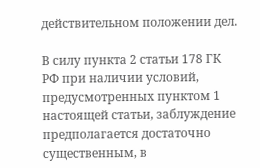действительном положении дел.

В силу пункта 2 статьи 178 ГК РФ при наличии условий, предусмотренных пунктом 1 настоящей статьи, заблуждение предполагается достаточно существенным, в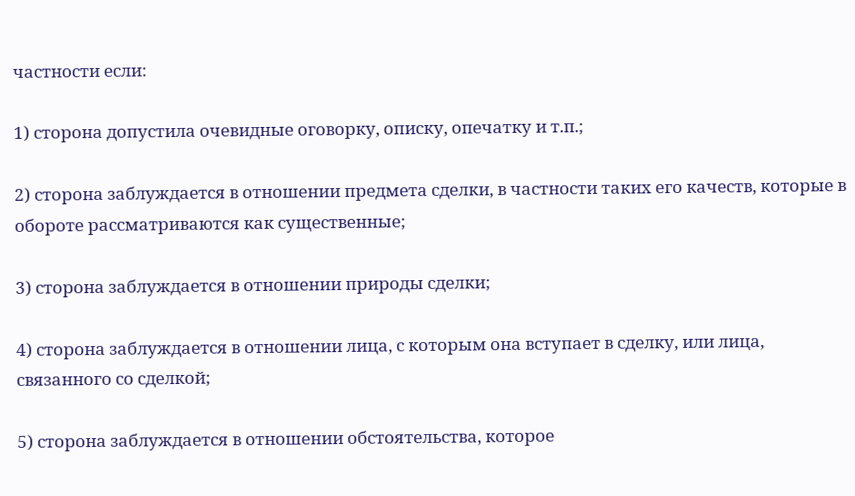частности если:

1) сторона допустила очевидные оговорку, описку, опечатку и т.п.;

2) сторона заблуждается в отношении предмета сделки, в частности таких его качеств, которые в обороте рассматриваются как существенные;

3) сторона заблуждается в отношении природы сделки;

4) сторона заблуждается в отношении лица, с которым она вступает в сделку, или лица, связанного со сделкой;

5) сторона заблуждается в отношении обстоятельства, которое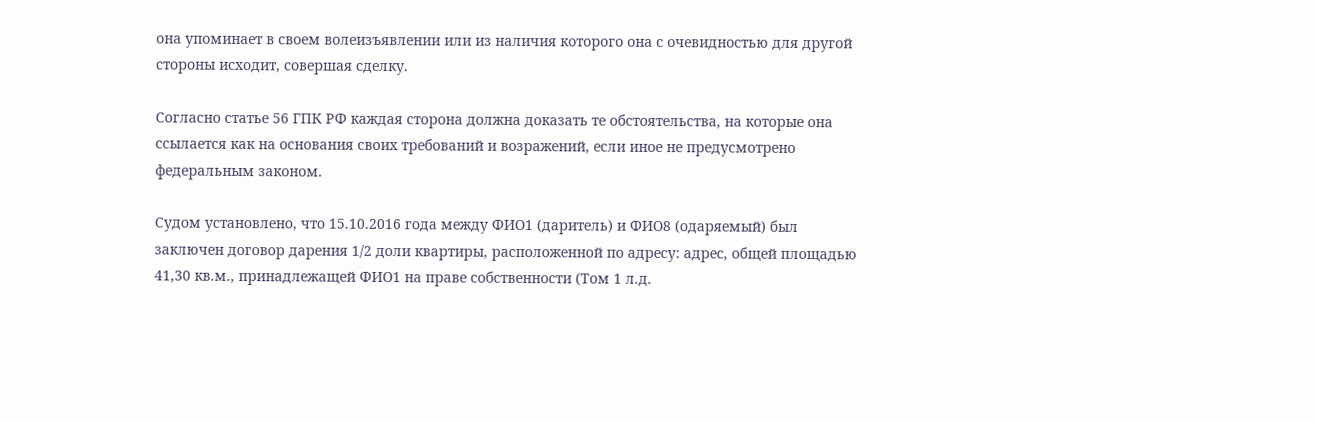она упоминает в своем волеизъявлении или из наличия которого она с очевидностью для другой стороны исходит, совершая сделку.

Согласно статье 56 ГПК РФ каждая сторона должна доказать те обстоятельства, на которые она ссылается как на основания своих требований и возражений, если иное не предусмотрено федеральным законом.

Судом установлено, что 15.10.2016 года между ФИО1 (даритель) и ФИО8 (одаряемый) был заключен договор дарения 1/2 доли квартиры, расположенной по адресу: адрес, общей площадью 41,30 кв.м., принадлежащей ФИО1 на праве собственности (Том 1 л.д.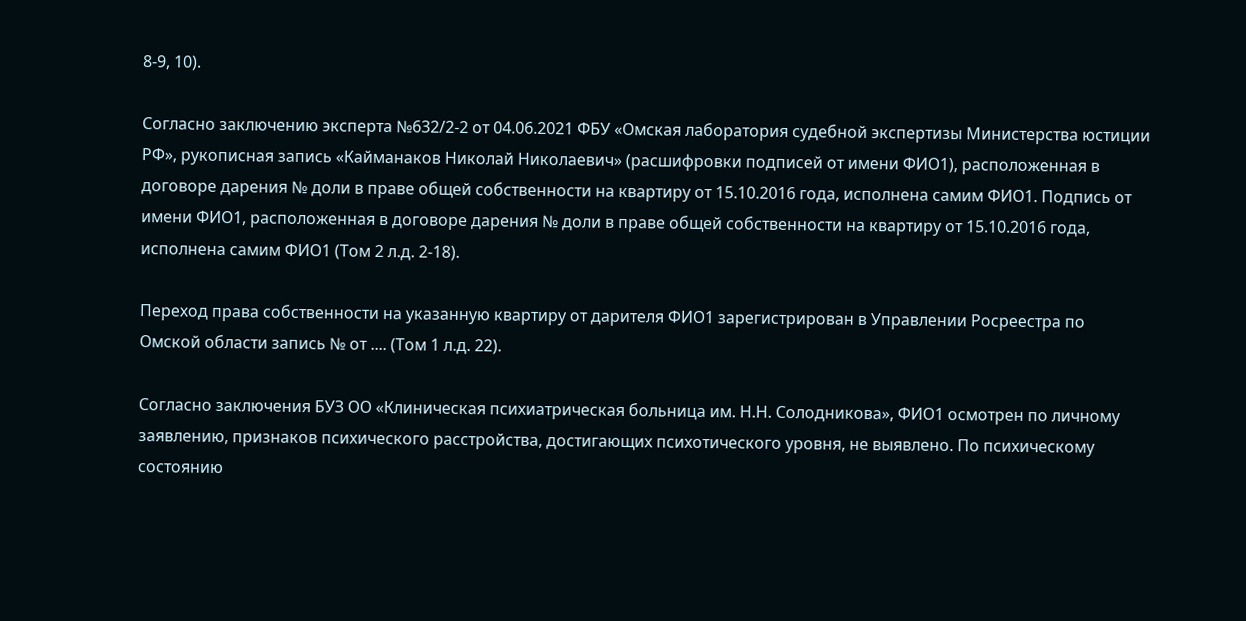8-9, 10).

Согласно заключению эксперта №632/2-2 от 04.06.2021 ФБУ «Омская лаборатория судебной экспертизы Министерства юстиции РФ», рукописная запись «Кайманаков Николай Николаевич» (расшифровки подписей от имени ФИО1), расположенная в договоре дарения № доли в праве общей собственности на квартиру от 15.10.2016 года, исполнена самим ФИО1. Подпись от имени ФИО1, расположенная в договоре дарения № доли в праве общей собственности на квартиру от 15.10.2016 года, исполнена самим ФИО1 (Том 2 л.д. 2-18).

Переход права собственности на указанную квартиру от дарителя ФИО1 зарегистрирован в Управлении Росреестра по Омской области запись № от .... (Том 1 л.д. 22).

Согласно заключения БУЗ ОО «Клиническая психиатрическая больница им. Н.Н. Солодникова», ФИО1 осмотрен по личному заявлению, признаков психического расстройства, достигающих психотического уровня, не выявлено. По психическому состоянию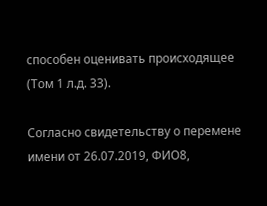способен оценивать происходящее (Том 1 л.д. 33).

Согласно свидетельству о перемене имени от 26.07.2019, ФИО8,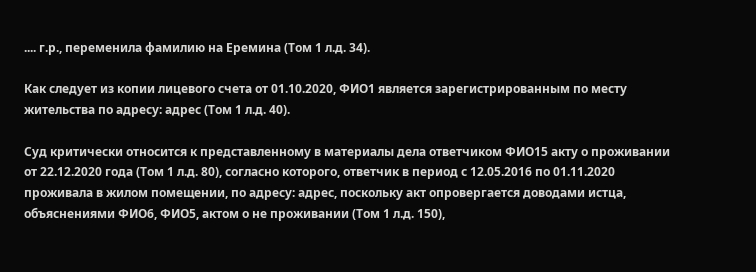.... г.р., переменила фамилию на Еремина (Том 1 л.д. 34).

Как следует из копии лицевого счета от 01.10.2020, ФИО1 является зарегистрированным по месту жительства по адресу: адрес (Том 1 л.д. 40).

Суд критически относится к представленному в материалы дела ответчиком ФИО15 акту о проживании от 22.12.2020 года (Том 1 л.д. 80), согласно которого, ответчик в период с 12.05.2016 по 01.11.2020 проживала в жилом помещении, по адресу: адрес, поскольку акт опровергается доводами истца, объяснениями ФИО6, ФИО5, актом о не проживании (Том 1 л.д. 150),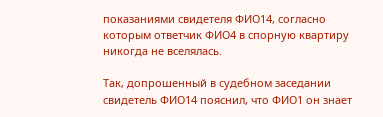показаниями свидетеля ФИО14, согласно которым ответчик ФИО4 в спорную квартиру никогда не вселялась.

Так, допрошенный в судебном заседании свидетель ФИО14 пояснил, что ФИО1 он знает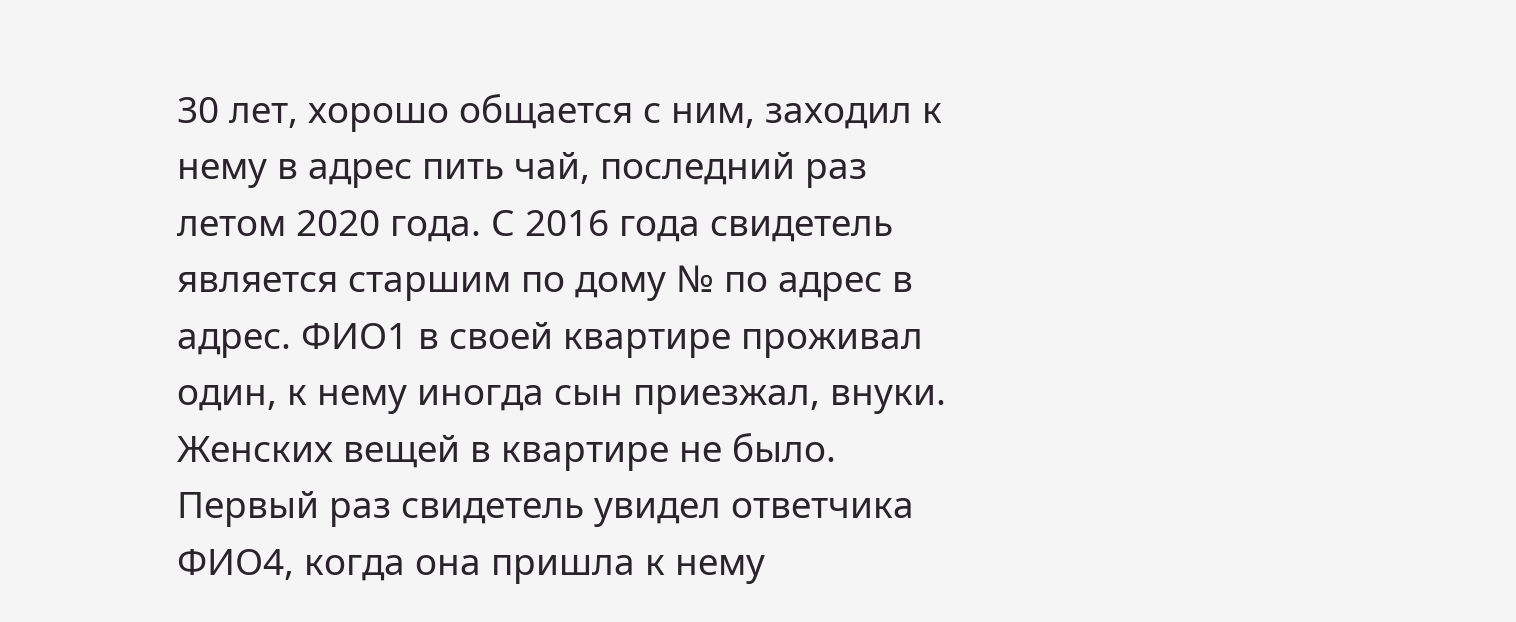30 лет, хорошо общается с ним, заходил к нему в адрес пить чай, последний раз летом 2020 года. С 2016 года свидетель является старшим по дому № по адрес в адрес. ФИО1 в своей квартире проживал один, к нему иногда сын приезжал, внуки. Женских вещей в квартире не было. Первый раз свидетель увидел ответчика ФИО4, когда она пришла к нему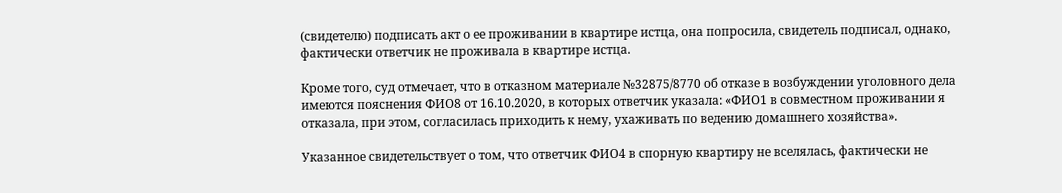(свидетелю) подписать акт о ее проживании в квартире истца, она попросила, свидетель подписал, однако, фактически ответчик не проживала в квартире истца.

Кроме того, суд отмечает, что в отказном материале №32875/8770 об отказе в возбуждении уголовного дела имеются пояснения ФИО8 от 16.10.2020, в которых ответчик указала: «ФИО1 в совместном проживании я отказала, при этом, согласилась приходить к нему, ухаживать по ведению домашнего хозяйства».

Указанное свидетельствует о том, что ответчик ФИО4 в спорную квартиру не вселялась, фактически не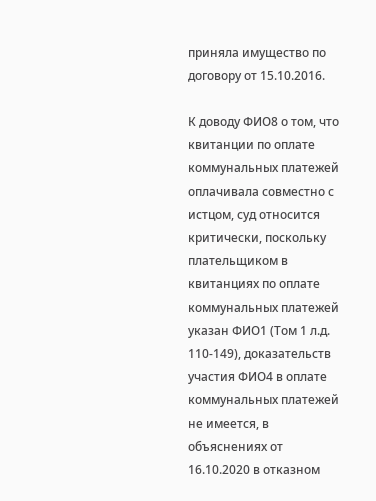приняла имущество по договору от 15.10.2016.

К доводу ФИО8 о том, что квитанции по оплате коммунальных платежей оплачивала совместно с истцом, суд относится критически, поскольку плательщиком в квитанциях по оплате коммунальных платежей указан ФИО1 (Том 1 л.д. 110-149), доказательств участия ФИО4 в оплате коммунальных платежей не имеется, в объяснениях от 16.10.2020 в отказном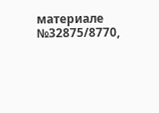материале №32875/8770,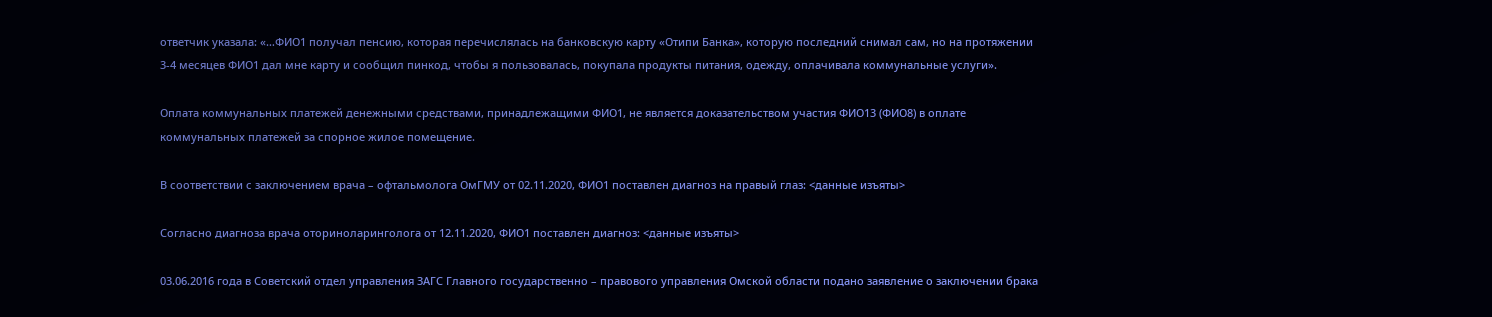ответчик указала: «…ФИО1 получал пенсию, которая перечислялась на банковскую карту «Отипи Банка», которую последний снимал сам, но на протяжении 3-4 месяцев ФИО1 дал мне карту и сообщил пинкод, чтобы я пользовалась, покупала продукты питания, одежду, оплачивала коммунальные услуги».

Оплата коммунальных платежей денежными средствами, принадлежащими ФИО1, не является доказательством участия ФИО13 (ФИО8) в оплате коммунальных платежей за спорное жилое помещение.

В соответствии с заключением врача – офтальмолога ОмГМУ от 02.11.2020, ФИО1 поставлен диагноз на правый глаз: <данные изъяты>

Согласно диагноза врача оториноларинголога от 12.11.2020, ФИО1 поставлен диагноз: <данные изъяты>

03.06.2016 года в Советский отдел управления ЗАГС Главного государственно – правового управления Омской области подано заявление о заключении брака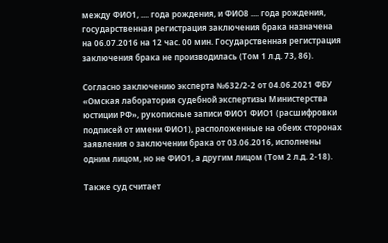между ФИО1, .... года рождения, и ФИО8 .... года рождения, государственная регистрация заключения брака назначена на 06.07.2016 на 12 час. 00 мин. Государственная регистрация заключения брака не производилась (Том 1 л.д. 73, 86).

Согласно заключению эксперта №632/2-2 от 04.06.2021 ФБУ «Омская лаборатория судебной экспертизы Министерства юстиции РФ», рукописные записи ФИО1 ФИО1 (расшифровки подписей от имени ФИО1), расположенные на обеих сторонах заявления о заключении брака от 03.06.2016, исполнены одним лицом, но не ФИО1, а другим лицом (Том 2 л.д. 2-18).

Также суд считает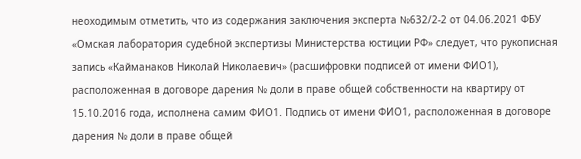неоходимым отметить, что из содержания заключения эксперта №632/2-2 от 04.06.2021 ФБУ «Омская лаборатория судебной экспертизы Министерства юстиции РФ» следует, что рукописная запись «Кайманаков Николай Николаевич» (расшифровки подписей от имени ФИО1), расположенная в договоре дарения № доли в праве общей собственности на квартиру от 15.10.2016 года, исполнена самим ФИО1. Подпись от имени ФИО1, расположенная в договоре дарения № доли в праве общей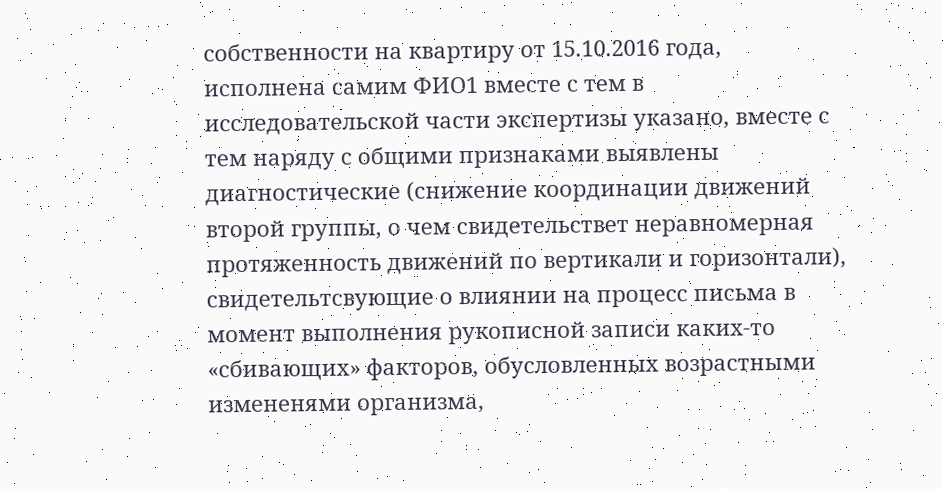собственности на квартиру от 15.10.2016 года, исполнена самим ФИО1 вместе с тем в исследовательской части экспертизы указано, вместе с тем наряду с общими признаками выявлены диагностические (снижение координации движений второй группы, о чем свидетельствет неравномерная протяженность движений по вертикали и горизонтали), свидетельтсвующие о влиянии на процесс письма в момент выполнения рукописной записи каких-то «сбивающих» факторов, обусловленных возрастными измененями организма,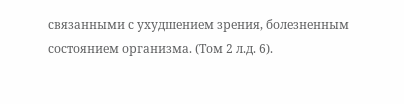связанными с ухудшением зрения, болезненным состоянием организма. (Том 2 л.д. 6).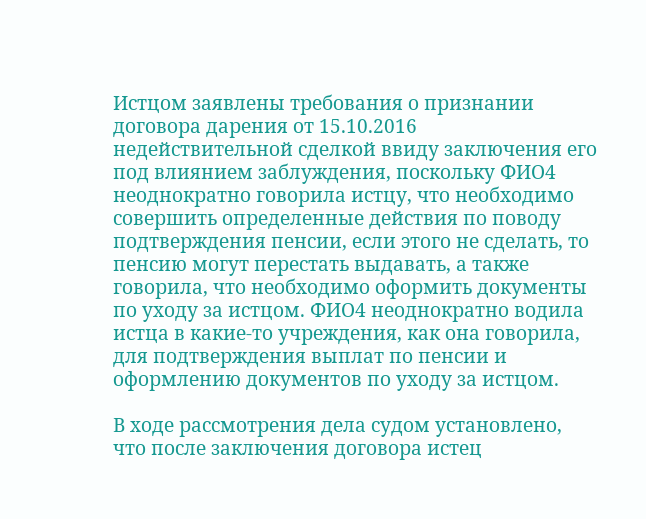Истцом заявлены требования о признании договора дарения от 15.10.2016 недействительной сделкой ввиду заключения его под влиянием заблуждения, поскольку ФИО4 неоднократно говорила истцу, что необходимо совершить определенные действия по поводу подтверждения пенсии, если этого не сделать, то пенсию могут перестать выдавать, а также говорила, что необходимо оформить документы по уходу за истцом. ФИО4 неоднократно водила истца в какие-то учреждения, как она говорила, для подтверждения выплат по пенсии и оформлению документов по уходу за истцом.

В ходе рассмотрения дела судом установлено, что после заключения договора истец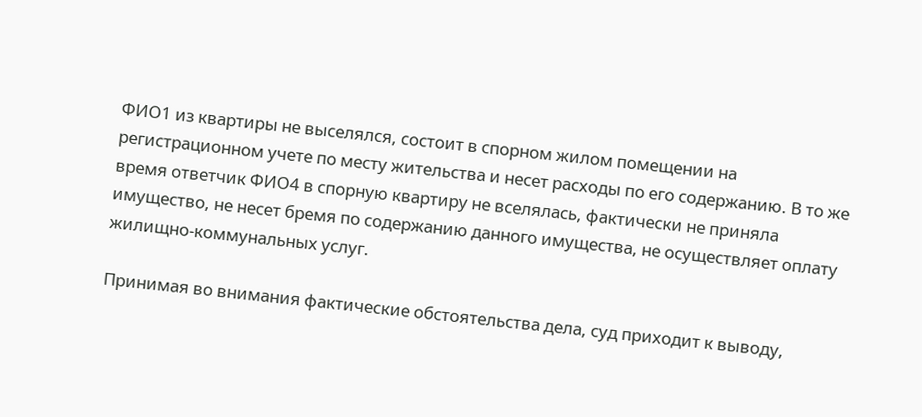ФИО1 из квартиры не выселялся, состоит в спорном жилом помещении на регистрационном учете по месту жительства и несет расходы по его содержанию. В то же время ответчик ФИО4 в спорную квартиру не вселялась, фактически не приняла имущество, не несет бремя по содержанию данного имущества, не осуществляет оплату жилищно-коммунальных услуг.

Принимая во внимания фактические обстоятельства дела, суд приходит к выводу,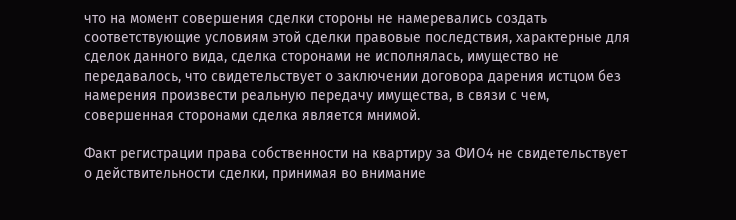что на момент совершения сделки стороны не намеревались создать соответствующие условиям этой сделки правовые последствия, характерные для сделок данного вида, сделка сторонами не исполнялась, имущество не передавалось, что свидетельствует о заключении договора дарения истцом без намерения произвести реальную передачу имущества, в связи с чем, совершенная сторонами сделка является мнимой.

Факт регистрации права собственности на квартиру за ФИО4 не свидетельствует о действительности сделки, принимая во внимание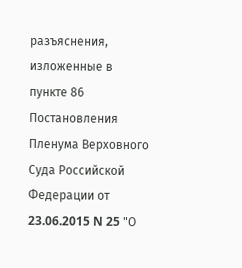разъяснения, изложенные в пункте 86 Постановления Пленума Верховного Суда Российской Федерации от 23.06.2015 N 25 "О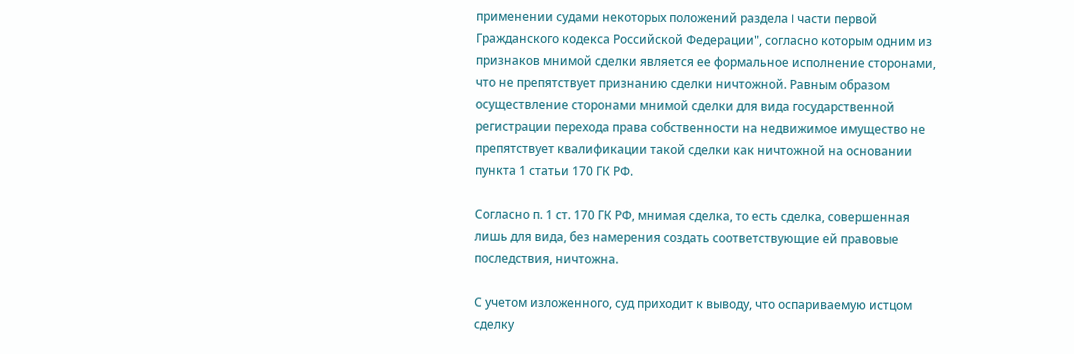применении судами некоторых положений раздела I части первой Гражданского кодекса Российской Федерации", согласно которым одним из признаков мнимой сделки является ее формальное исполнение сторонами, что не препятствует признанию сделки ничтожной. Равным образом осуществление сторонами мнимой сделки для вида государственной регистрации перехода права собственности на недвижимое имущество не препятствует квалификации такой сделки как ничтожной на основании пункта 1 статьи 170 ГК РФ.

Согласно п. 1 ст. 170 ГК РФ, мнимая сделка, то есть сделка, совершенная лишь для вида, без намерения создать соответствующие ей правовые последствия, ничтожна.

С учетом изложенного, суд приходит к выводу, что оспариваемую истцом сделку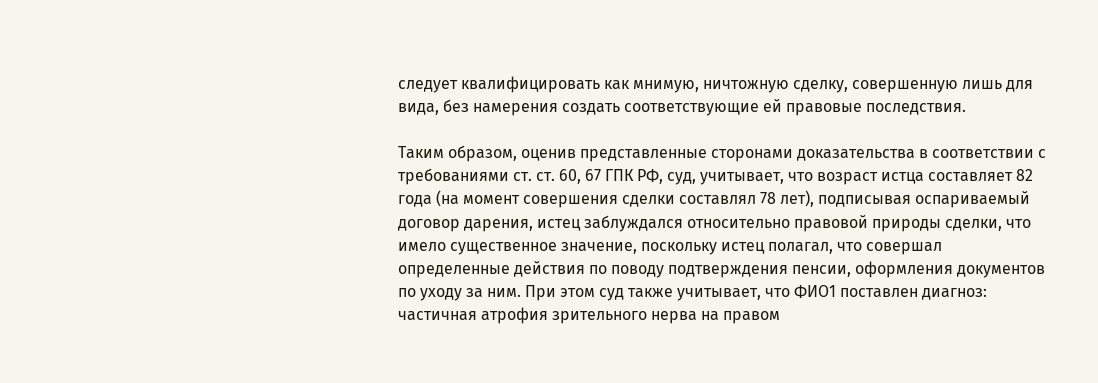следует квалифицировать как мнимую, ничтожную сделку, совершенную лишь для вида, без намерения создать соответствующие ей правовые последствия.

Таким образом, оценив представленные сторонами доказательства в соответствии с требованиями ст. ст. 60, 67 ГПК РФ, суд, учитывает, что возраст истца составляет 82 года (на момент совершения сделки составлял 78 лет), подписывая оспариваемый договор дарения, истец заблуждался относительно правовой природы сделки, что имело существенное значение, поскольку истец полагал, что совершал определенные действия по поводу подтверждения пенсии, оформления документов по уходу за ним. При этом суд также учитывает, что ФИО1 поставлен диагноз: частичная атрофия зрительного нерва на правом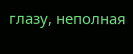глазу, неполная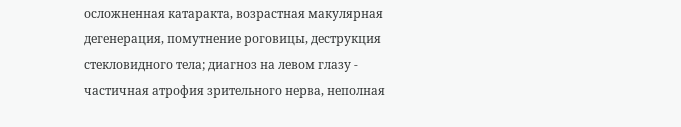осложненная катаракта, возрастная макулярная дегенерация, помутнение роговицы, деструкция стекловидного тела; диагноз на левом глазу - частичная атрофия зрительного нерва, неполная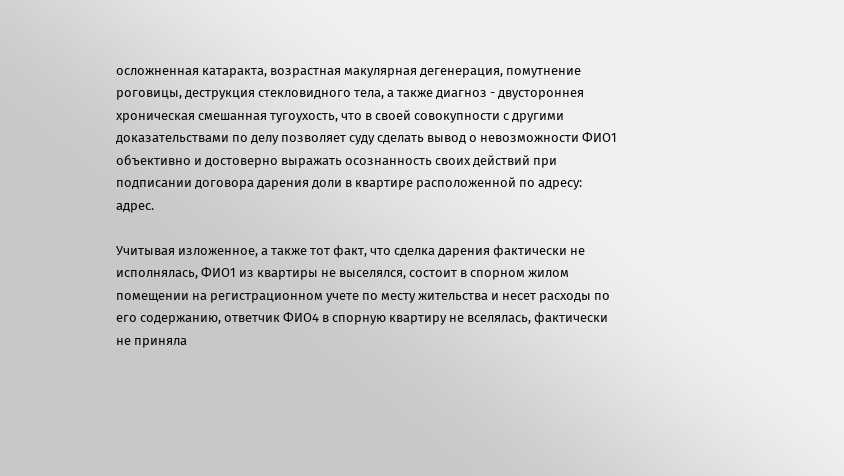осложненная катаракта, возрастная макулярная дегенерация, помутнение роговицы, деструкция стекловидного тела, а также диагноз - двустороннея хроническая смешанная тугоухость, что в своей совокупности с другими доказательствами по делу позволяет суду сделать вывод о невозможности ФИО1 объективно и достоверно выражать осознанность своих действий при подписании договора дарения доли в квартире расположенной по адресу: адрес.

Учитывая изложенное, а также тот факт, что сделка дарения фактически не исполнялась, ФИО1 из квартиры не выселялся, состоит в спорном жилом помещении на регистрационном учете по месту жительства и несет расходы по его содержанию, ответчик ФИО4 в спорную квартиру не вселялась, фактически не приняла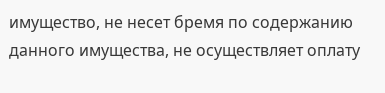имущество, не несет бремя по содержанию данного имущества, не осуществляет оплату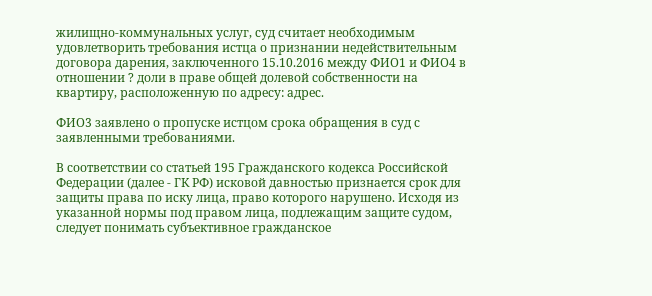жилищно-коммунальных услуг, суд считает необходимым удовлетворить требования истца о признании недействительным договора дарения, заключенного 15.10.2016 между ФИО1 и ФИО4 в отношении ? доли в праве общей долевой собственности на квартиру, расположенную по адресу: адрес.

ФИО3 заявлено о пропуске истцом срока обращения в суд с заявленными требованиями.

В соответствии со статьей 195 Гражданского кодекса Российской Федерации (далее - ГК РФ) исковой давностью признается срок для защиты права по иску лица, право которого нарушено. Исходя из указанной нормы под правом лица, подлежащим защите судом, следует понимать субъективное гражданское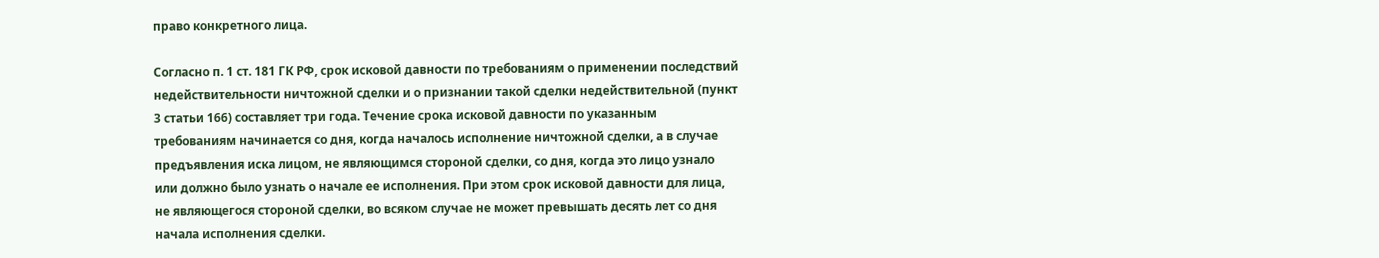право конкретного лица.

Согласно п. 1 ст. 181 ГК РФ, срок исковой давности по требованиям о применении последствий недействительности ничтожной сделки и о признании такой сделки недействительной (пункт 3 статьи 166) составляет три года. Течение срока исковой давности по указанным требованиям начинается со дня, когда началось исполнение ничтожной сделки, а в случае предъявления иска лицом, не являющимся стороной сделки, со дня, когда это лицо узнало или должно было узнать о начале ее исполнения. При этом срок исковой давности для лица, не являющегося стороной сделки, во всяком случае не может превышать десять лет со дня начала исполнения сделки.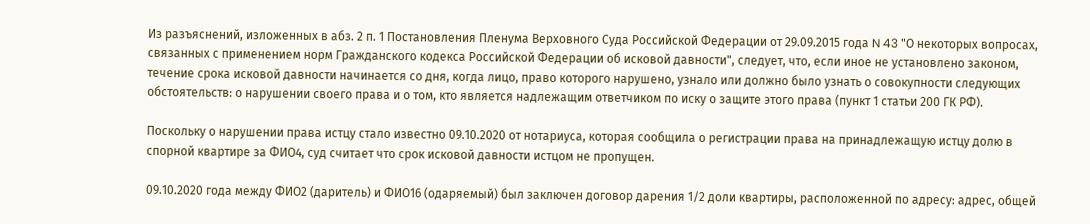Из разъяснений, изложенных в абз. 2 п. 1 Постановления Пленума Верховного Суда Российской Федерации от 29.09.2015 года N 43 "О некоторых вопросах, связанных с применением норм Гражданского кодекса Российской Федерации об исковой давности", следует, что, если иное не установлено законом, течение срока исковой давности начинается со дня, когда лицо, право которого нарушено, узнало или должно было узнать о совокупности следующих обстоятельств: о нарушении своего права и о том, кто является надлежащим ответчиком по иску о защите этого права (пункт 1 статьи 200 ГК РФ).

Поскольку о нарушении права истцу стало известно 09.10.2020 от нотариуса, которая сообщила о регистрации права на принадлежащую истцу долю в спорной квартире за ФИО4, суд считает что срок исковой давности истцом не пропущен.

09.10.2020 года между ФИО2 (даритель) и ФИО16 (одаряемый) был заключен договор дарения 1/2 доли квартиры, расположенной по адресу: адрес, общей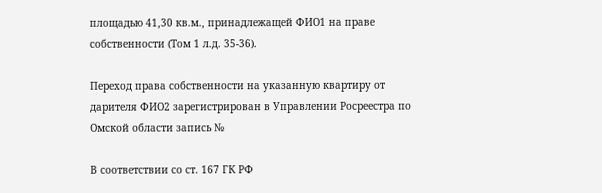площадью 41,30 кв.м., принадлежащей ФИО1 на праве собственности (Том 1 л.д. 35-36).

Переход права собственности на указанную квартиру от дарителя ФИО2 зарегистрирован в Управлении Росреестра по Омской области запись №

В соответствии со ст. 167 ГК РФ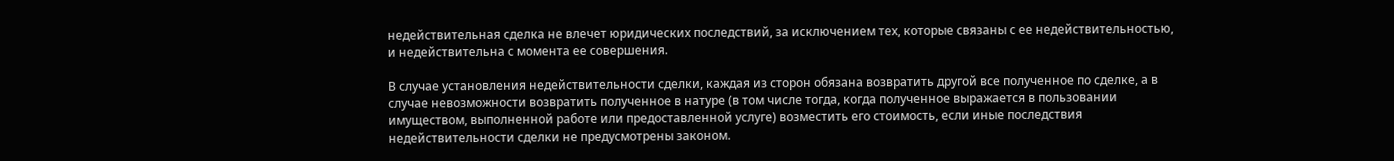недействительная сделка не влечет юридических последствий, за исключением тех, которые связаны с ее недействительностью, и недействительна с момента ее совершения.

В случае установления недействительности сделки, каждая из сторон обязана возвратить другой все полученное по сделке, а в случае невозможности возвратить полученное в натуре (в том числе тогда, когда полученное выражается в пользовании имуществом, выполненной работе или предоставленной услуге) возместить его стоимость, если иные последствия недействительности сделки не предусмотрены законом.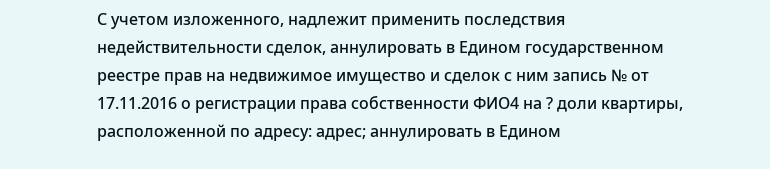С учетом изложенного, надлежит применить последствия недействительности сделок, аннулировать в Едином государственном реестре прав на недвижимое имущество и сделок с ним запись № от 17.11.2016 о регистрации права собственности ФИО4 на ? доли квартиры, расположенной по адресу: адрес; аннулировать в Едином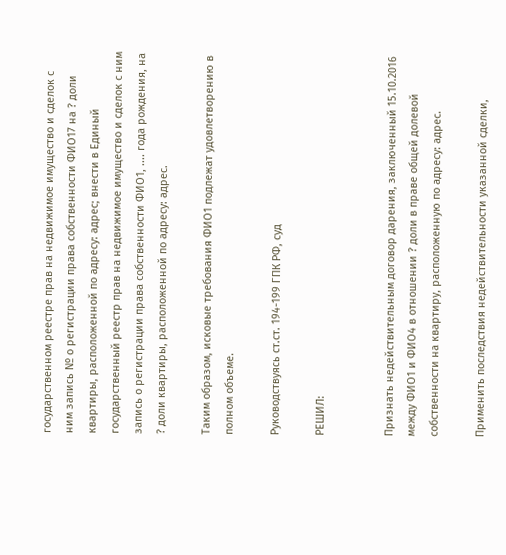государственном реестре прав на недвижимое имущество и сделок с ним запись № о регистрации права собственности ФИО17 на ? доли квартиры, расположенной по адресу: адрес; внести в Единый государственный реестр прав на недвижимое имущество и сделок с ним запись о регистрации права собственности ФИО1, .... года рождения, на ? доли квартиры, расположенной по адресу: адрес.

Таким образом, исковые требования ФИО1 подлежат удовлетворению в полном объеме.

Руководствуясь ст.ст. 194-199 ГПК РФ, суд

РЕШИЛ:


Признать недействительным договор дарения, заключенный 15.10.2016 между ФИО1 и ФИО4 в отношении ? доли в праве общей долевой собственности на квартиру, расположенную по адресу: адрес.

Применить последствия недействительности указанной сделки,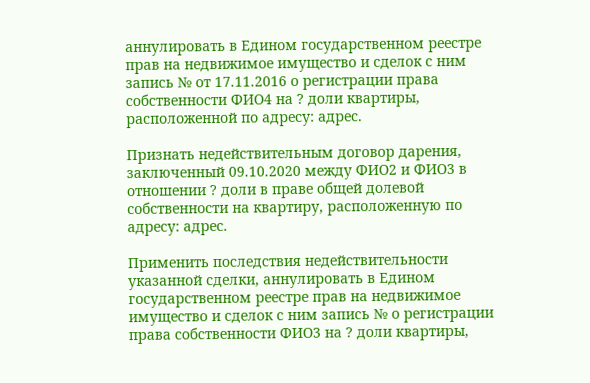аннулировать в Едином государственном реестре прав на недвижимое имущество и сделок с ним запись № от 17.11.2016 о регистрации права собственности ФИО4 на ? доли квартиры, расположенной по адресу: адрес.

Признать недействительным договор дарения, заключенный 09.10.2020 между ФИО2 и ФИО3 в отношении ? доли в праве общей долевой собственности на квартиру, расположенную по адресу: адрес.

Применить последствия недействительности указанной сделки, аннулировать в Едином государственном реестре прав на недвижимое имущество и сделок с ним запись № о регистрации права собственности ФИО3 на ? доли квартиры,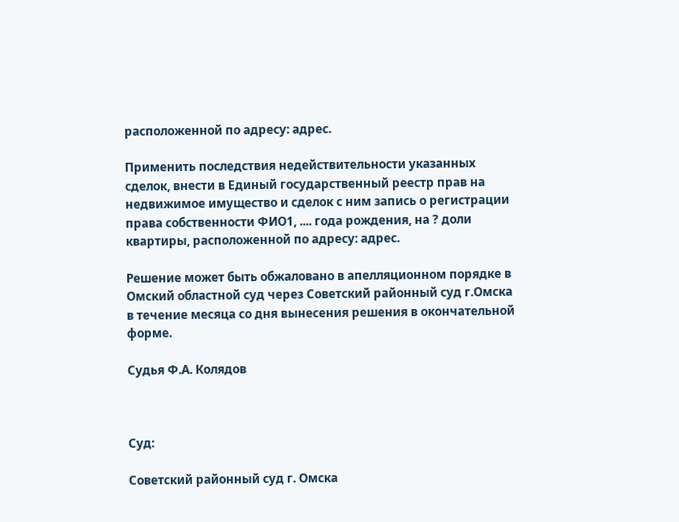расположенной по адресу: адрес.

Применить последствия недействительности указанных сделок, внести в Единый государственный реестр прав на недвижимое имущество и сделок с ним запись о регистрации права собственности ФИО1, .... года рождения, на ? доли квартиры, расположенной по адресу: адрес.

Решение может быть обжаловано в апелляционном порядке в Омский областной суд через Советский районный суд г.Омска в течение месяца со дня вынесения решения в окончательной форме.

Судья Ф.А. Колядов



Суд:

Советский районный суд г. Омска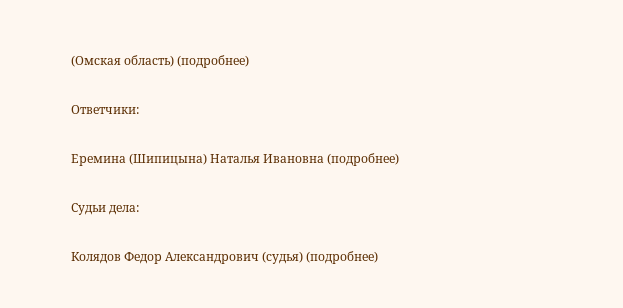(Омская область) (подробнее)

Ответчики:

Еремина (Шипицына) Наталья Ивановна (подробнее)

Судьи дела:

Колядов Федор Александрович (судья) (подробнее)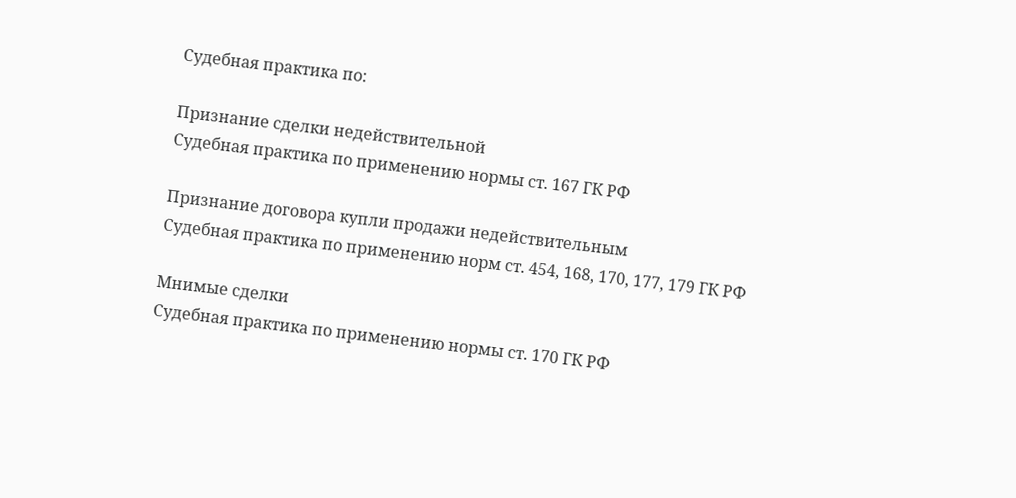Судебная практика по:

Признание сделки недействительной
Судебная практика по применению нормы ст. 167 ГК РФ

Признание договора купли продажи недействительным
Судебная практика по применению норм ст. 454, 168, 170, 177, 179 ГК РФ

Мнимые сделки
Судебная практика по применению нормы ст. 170 ГК РФ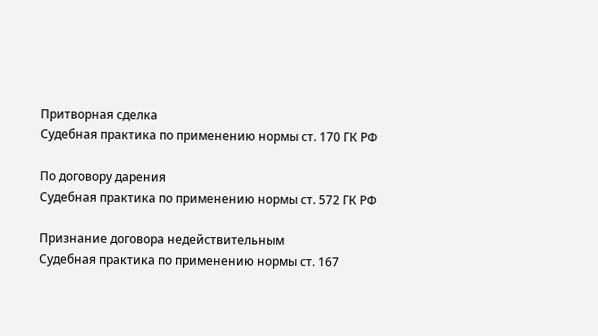Притворная сделка
Судебная практика по применению нормы ст. 170 ГК РФ

По договору дарения
Судебная практика по применению нормы ст. 572 ГК РФ

Признание договора недействительным
Судебная практика по применению нормы ст. 167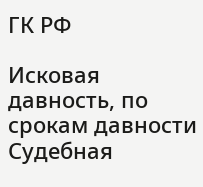ГК РФ

Исковая давность, по срокам давности
Судебная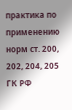практика по применению норм ст. 200, 202, 204, 205 ГК РФ